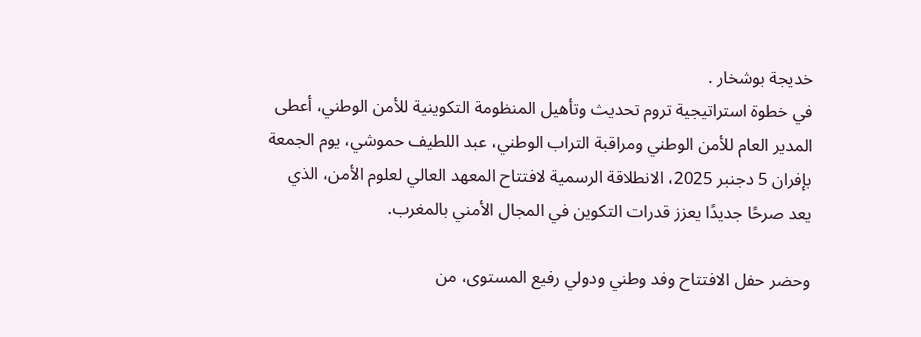خديجة بوشخار .
في خطوة استراتيجية تروم تحديث وتأهيل المنظومة التكوينية للأمن الوطني، أعطى المدير العام للأمن الوطني ومراقبة التراب الوطني، عبد اللطيف حموشي، يوم الجمعة بإفران 5 دجنبر 2025، الانطلاقة الرسمية لافتتاح المعهد العالي لعلوم الأمن، الذي يعد صرحًا جديدًا يعزز قدرات التكوين في المجال الأمني بالمغرب.

وحضر حفل الافتتاح وفد وطني ودولي رفيع المستوى، من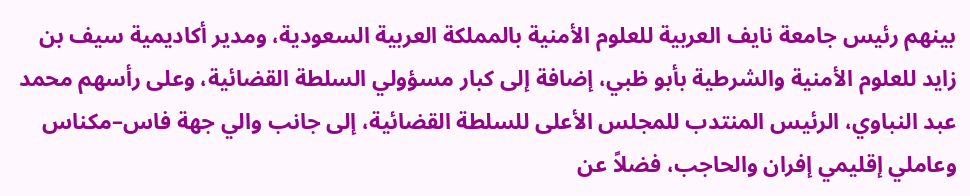بينهم رئيس جامعة نايف العربية للعلوم الأمنية بالمملكة العربية السعودية، ومدير أكاديمية سيف بن زايد للعلوم الأمنية والشرطية بأبو ظبي، إضافة إلى كبار مسؤولي السلطة القضائية، وعلى رأسهم محمد عبد النباوي، الرئيس المنتدب للمجلس الأعلى للسلطة القضائية، إلى جانب والي جهة فاس–مكناس وعاملي إقليمي إفران والحاجب، فضلاً عن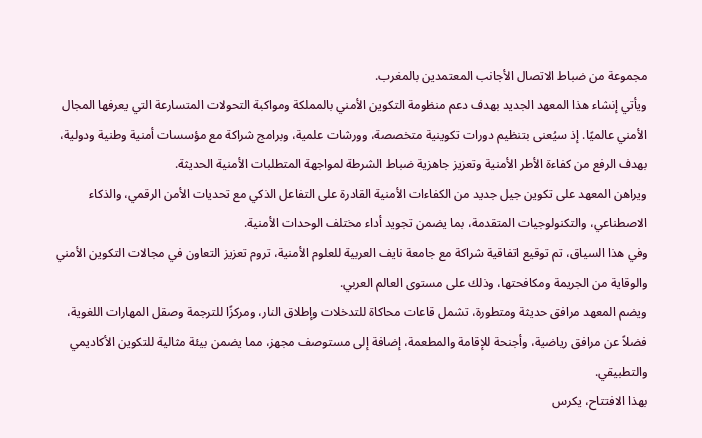مجموعة من ضباط الاتصال الأجانب المعتمدين بالمغرب.
ويأتي إنشاء هذا المعهد الجديد بهدف دعم منظومة التكوين الأمني بالمملكة ومواكبة التحولات المتسارعة التي يعرفها المجال الأمني عالميًا. إذ سيُعنى بتنظيم دورات تكوينية متخصصة، وورشات علمية، وبرامج شراكة مع مؤسسات أمنية وطنية ودولية، بهدف الرفع من كفاءة الأطر الأمنية وتعزيز جاهزية ضباط الشرطة لمواجهة المتطلبات الأمنية الحديثة.
ويراهن المعهد على تكوين جيل جديد من الكفاءات الأمنية القادرة على التفاعل الذكي مع تحديات الأمن الرقمي، والذكاء الاصطناعي، والتكنولوجيات المتقدمة، بما يضمن تجويد أداء مختلف الوحدات الأمنية.
وفي هذا السياق، تم توقيع اتفاقية شراكة مع جامعة نايف العربية للعلوم الأمنية، تروم تعزيز التعاون في مجالات التكوين الأمني والوقاية من الجريمة ومكافحتها، وذلك على مستوى العالم العربي.
ويضم المعهد مرافق حديثة ومتطورة، تشمل قاعات محاكاة للتدخلات وإطلاق النار، ومركزًا للترجمة وصقل المهارات اللغوية، فضلاً عن مرافق رياضية، وأجنحة للإقامة والمطعمة، إضافة إلى مستوصف مجهز، مما يضمن بيئة مثالية للتكوين الأكاديمي والتطبيقي.
بهذا الافتتاح، يكرس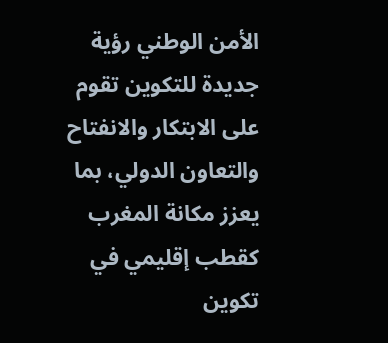الأمن الوطني رؤية جديدة للتكوين تقوم على الابتكار والانفتاح والتعاون الدولي، بما يعزز مكانة المغرب كقطب إقليمي في تكوين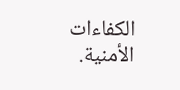الكفاءات الأمنية.